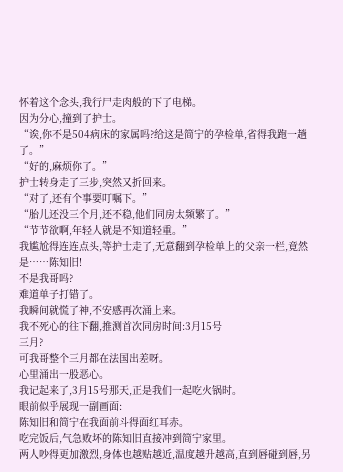怀着这个念头,我行尸走肉般的下了电梯。
因为分心,撞到了护士。
“诶,你不是504病床的家属吗?给这是简宁的孕检单,省得我跑一趟了。”
“好的,麻烦你了。”
护士转身走了三步,突然又折回来。
“对了,还有个事要叮嘱下。”
“胎儿还没三个月,还不稳,他们同房太频繁了。”
“节节欲啊,年轻人就是不知道轻重。”
我尴尬得连连点头,等护士走了,无意翻到孕检单上的父亲一栏,竟然是……陈知旧!
不是我哥吗?
难道单子打错了。
我瞬间就慌了神,不安感再次涌上来。
我不死心的往下翻,推测首次同房时间:3月15号
三月?
可我哥整个三月都在法国出差呀。
心里涌出一股恶心。
我记起来了,3月15号那天,正是我们一起吃火锅时。
眼前似乎展现一副画面:
陈知旧和简宁在我面前斗得面红耳赤。
吃完饭后,气急败坏的陈知旧直接冲到简宁家里。
两人吵得更加激烈,身体也越贴越近,温度越升越高,直到唇碰到唇,另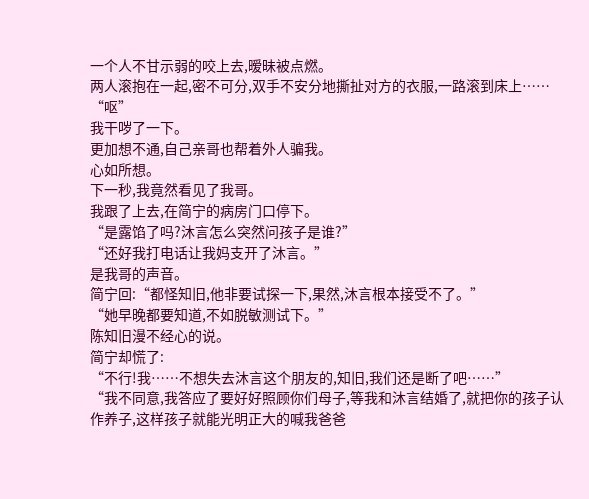一个人不甘示弱的咬上去,暧昧被点燃。
两人滚抱在一起,密不可分,双手不安分地撕扯对方的衣服,一路滚到床上……
“呕”
我干哕了一下。
更加想不通,自己亲哥也帮着外人骗我。
心如所想。
下一秒,我竟然看见了我哥。
我跟了上去,在简宁的病房门口停下。
“是露馅了吗?沐言怎么突然问孩子是谁?”
“还好我打电话让我妈支开了沐言。”
是我哥的声音。
简宁回:“都怪知旧,他非要试探一下,果然,沐言根本接受不了。”
“她早晚都要知道,不如脱敏测试下。”
陈知旧漫不经心的说。
简宁却慌了:
“不行!我……不想失去沐言这个朋友的,知旧,我们还是断了吧……”
“我不同意,我答应了要好好照顾你们母子,等我和沐言结婚了,就把你的孩子认作养子,这样孩子就能光明正大的喊我爸爸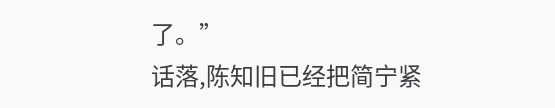了。”
话落,陈知旧已经把简宁紧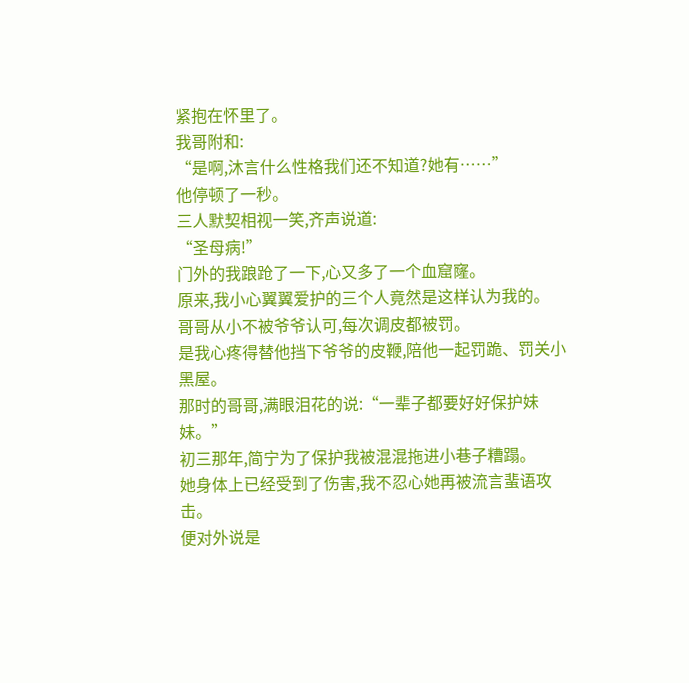紧抱在怀里了。
我哥附和:
“是啊,沐言什么性格我们还不知道?她有……”
他停顿了一秒。
三人默契相视一笑,齐声说道:
“圣母病!”
门外的我踉跄了一下,心又多了一个血窟窿。
原来,我小心翼翼爱护的三个人竟然是这样认为我的。
哥哥从小不被爷爷认可,每次调皮都被罚。
是我心疼得替他挡下爷爷的皮鞭,陪他一起罚跪、罚关小黑屋。
那时的哥哥,满眼泪花的说:“一辈子都要好好保护妹妹。”
初三那年,简宁为了保护我被混混拖进小巷子糟蹋。
她身体上已经受到了伤害,我不忍心她再被流言蜚语攻击。
便对外说是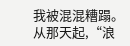我被混混糟蹋。
从那天起,“浪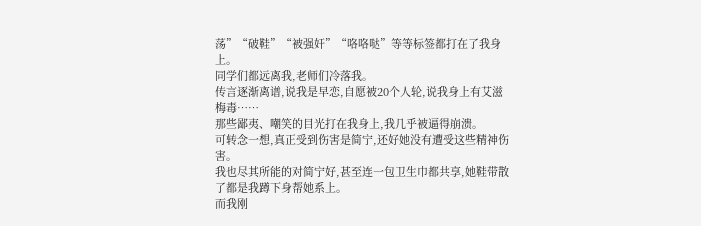荡”“破鞋”“被强奸”“咯咯哒”等等标签都打在了我身上。
同学们都远离我,老师们冷落我。
传言逐渐离谱,说我是早恋,自愿被20个人轮,说我身上有艾滋梅毒……
那些鄙夷、嘲笑的目光打在我身上,我几乎被逼得崩溃。
可转念一想,真正受到伤害是简宁,还好她没有遭受这些精神伤害。
我也尽其所能的对简宁好,甚至连一包卫生巾都共享,她鞋带散了都是我蹲下身帮她系上。
而我刚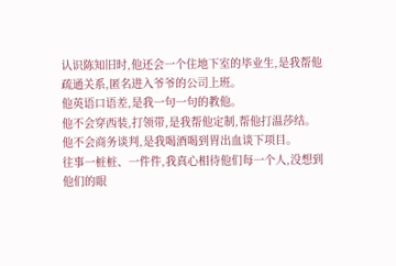认识陈知旧时,他还会一个住地下室的毕业生,是我帮他疏通关系,匿名进入爷爷的公司上班。
他英语口语差,是我一句一句的教他。
他不会穿西装,打领带,是我帮他定制,帮他打温莎结。
他不会商务谈判,是我喝酒喝到胃出血谈下项目。
往事一桩桩、一件件,我真心相待他们每一个人,没想到他们的眼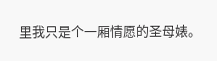里我只是个一厢情愿的圣母婊。